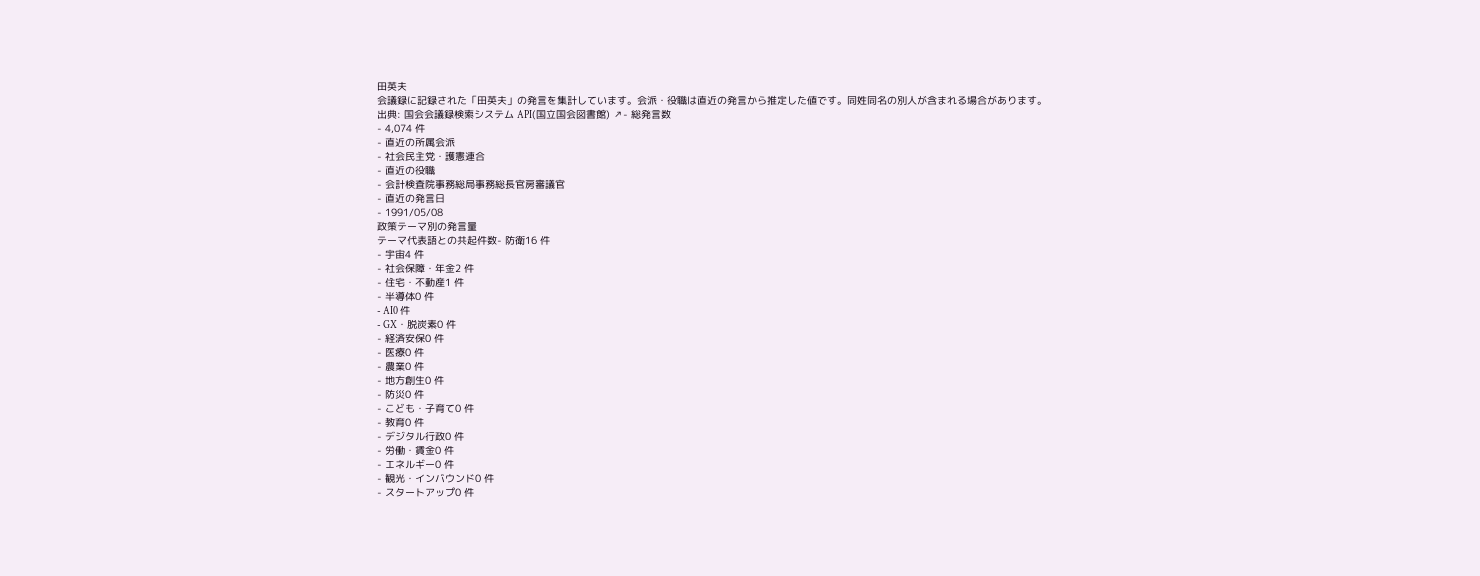田英夫
会議録に記録された「田英夫」の発言を集計しています。会派・役職は直近の発言から推定した値です。同姓同名の別人が含まれる場合があります。
出典: 国会会議録検索システム API(国立国会図書館) ↗- 総発言数
- 4,074 件
- 直近の所属会派
- 社会民主党・護憲連合
- 直近の役職
- 会計検査院事務総局事務総長官房審議官
- 直近の発言日
- 1991/05/08
政策テーマ別の発言量
テーマ代表語との共起件数- 防衛16 件
- 宇宙4 件
- 社会保障・年金2 件
- 住宅・不動産1 件
- 半導体0 件
- AI0 件
- GX・脱炭素0 件
- 経済安保0 件
- 医療0 件
- 農業0 件
- 地方創生0 件
- 防災0 件
- こども・子育て0 件
- 教育0 件
- デジタル行政0 件
- 労働・賃金0 件
- エネルギー0 件
- 観光・インバウンド0 件
- スタートアップ0 件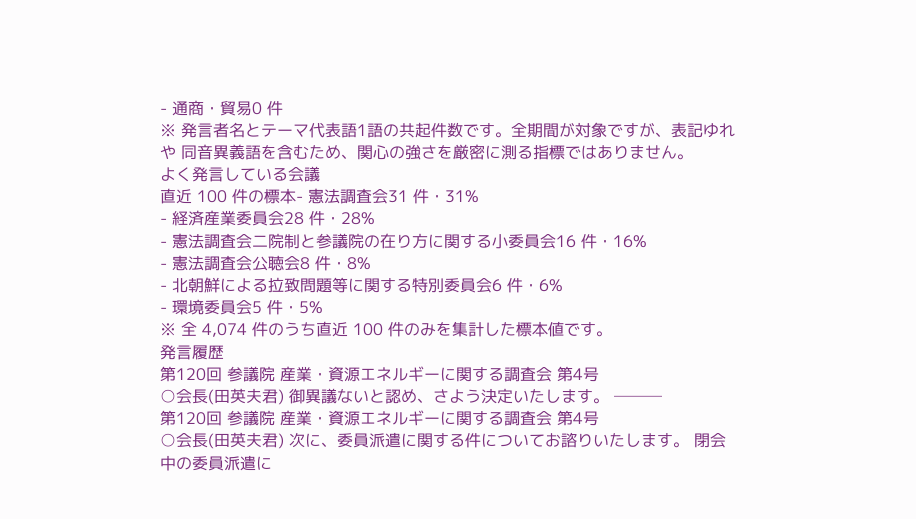- 通商・貿易0 件
※ 発言者名とテーマ代表語1語の共起件数です。全期間が対象ですが、表記ゆれや 同音異義語を含むため、関心の強さを厳密に測る指標ではありません。
よく発言している会議
直近 100 件の標本- 憲法調査会31 件・31%
- 経済産業委員会28 件・28%
- 憲法調査会二院制と参議院の在り方に関する小委員会16 件・16%
- 憲法調査会公聴会8 件・8%
- 北朝鮮による拉致問題等に関する特別委員会6 件・6%
- 環境委員会5 件・5%
※ 全 4,074 件のうち直近 100 件のみを集計した標本値です。
発言履歴
第120回 参議院 産業・資源エネルギーに関する調査会 第4号
○会長(田英夫君) 御異議ないと認め、さよう決定いたします。 ───
第120回 参議院 産業・資源エネルギーに関する調査会 第4号
○会長(田英夫君) 次に、委員派遣に関する件についてお諮りいたします。 閉会中の委員派遣に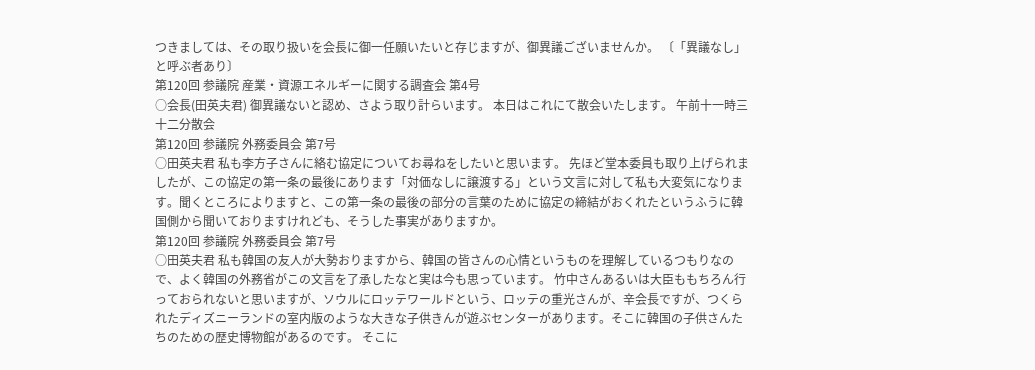つきましては、その取り扱いを会長に御一任願いたいと存じますが、御異議ございませんか。 〔「異議なし」と呼ぶ者あり〕
第120回 参議院 産業・資源エネルギーに関する調査会 第4号
○会長(田英夫君) 御異議ないと認め、さよう取り計らいます。 本日はこれにて散会いたします。 午前十一時三十二分散会
第120回 参議院 外務委員会 第7号
○田英夫君 私も李方子さんに絡む協定についてお尋ねをしたいと思います。 先ほど堂本委員も取り上げられましたが、この協定の第一条の最後にあります「対価なしに譲渡する」という文言に対して私も大変気になります。聞くところによりますと、この第一条の最後の部分の言葉のために協定の締結がおくれたというふうに韓国側から聞いておりますけれども、そうした事実がありますか。
第120回 参議院 外務委員会 第7号
○田英夫君 私も韓国の友人が大勢おりますから、韓国の皆さんの心情というものを理解しているつもりなので、よく韓国の外務省がこの文言を了承したなと実は今も思っています。 竹中さんあるいは大臣ももちろん行っておられないと思いますが、ソウルにロッテワールドという、ロッテの重光さんが、辛会長ですが、つくられたディズニーランドの室内版のような大きな子供きんが遊ぶセンターがあります。そこに韓国の子供さんたちのための歴史博物館があるのです。 そこに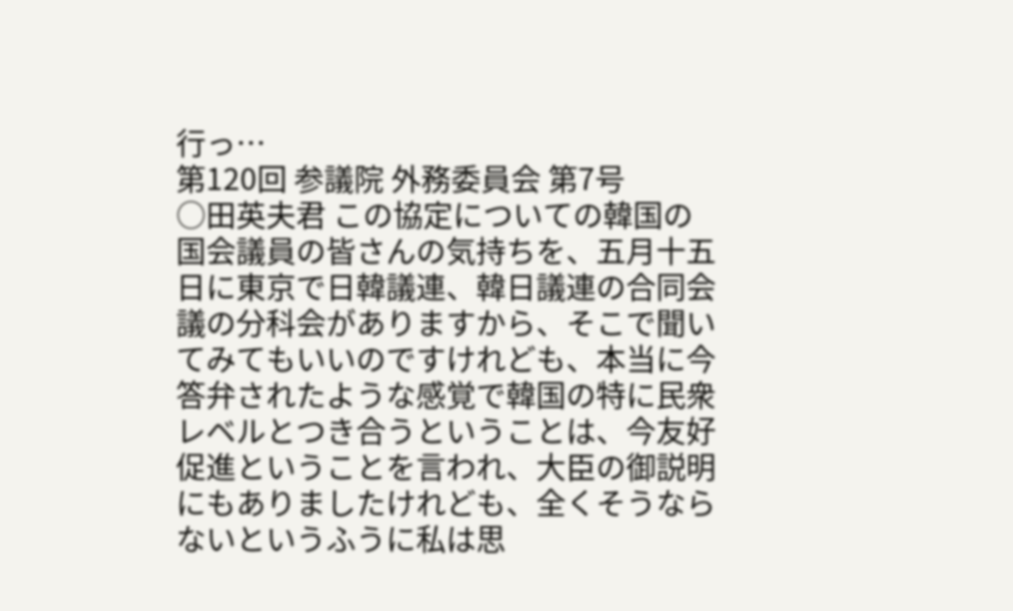行っ…
第120回 参議院 外務委員会 第7号
○田英夫君 この協定についての韓国の国会議員の皆さんの気持ちを、五月十五日に東京で日韓議連、韓日議連の合同会議の分科会がありますから、そこで聞いてみてもいいのですけれども、本当に今答弁されたような感覚で韓国の特に民衆レベルとつき合うということは、今友好促進ということを言われ、大臣の御説明にもありましたけれども、全くそうならないというふうに私は思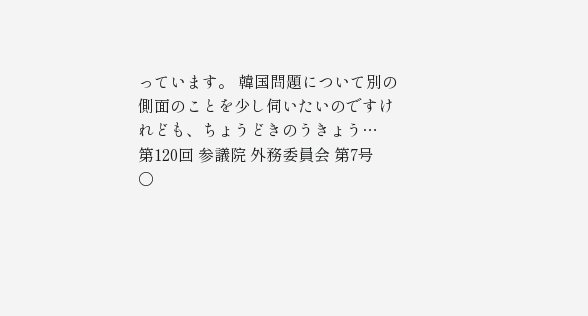っています。 韓国問題について別の側面のことを少し伺いたいのですけれども、ちょうどきのうきょう…
第120回 参議院 外務委員会 第7号
○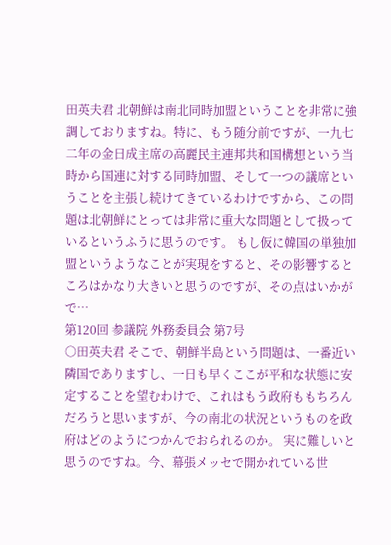田英夫君 北朝鮮は南北同時加盟ということを非常に強調しておりますね。特に、もう随分前ですが、一九七二年の金日成主席の高麗民主連邦共和国構想という当時から国連に対する同時加盟、そして一つの議席ということを主張し続けてきているわけですから、この問題は北朝鮮にとっては非常に重大な問題として扱っているというふうに思うのです。 もし仮に韓国の単独加盟というようなことが実現をすると、その影響するところはかなり大きいと思うのですが、その点はいかがで…
第120回 参議院 外務委員会 第7号
○田英夫君 そこで、朝鮮半島という問題は、一番近い隣国でありますし、一日も早くここが平和な状態に安定することを望むわけで、これはもう政府ももちろんだろうと思いますが、今の南北の状況というものを政府はどのようにつかんでおられるのか。 実に難しいと思うのですね。今、幕張メッセで開かれている世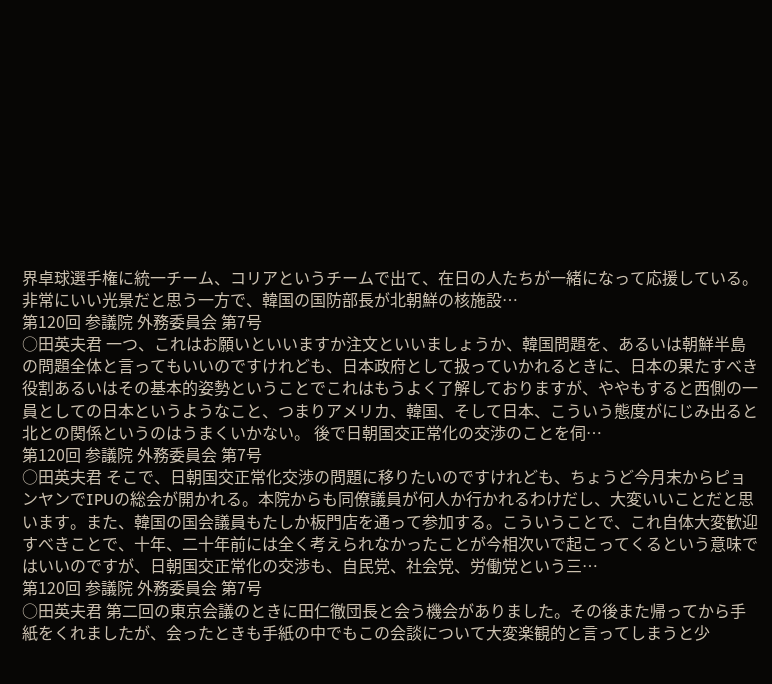界卓球選手権に統一チーム、コリアというチームで出て、在日の人たちが一緒になって応援している。非常にいい光景だと思う一方で、韓国の国防部長が北朝鮮の核施設…
第120回 参議院 外務委員会 第7号
○田英夫君 一つ、これはお願いといいますか注文といいましょうか、韓国問題を、あるいは朝鮮半島の問題全体と言ってもいいのですけれども、日本政府として扱っていかれるときに、日本の果たすべき役割あるいはその基本的姿勢ということでこれはもうよく了解しておりますが、ややもすると西側の一員としての日本というようなこと、つまりアメリカ、韓国、そして日本、こういう態度がにじみ出ると北との関係というのはうまくいかない。 後で日朝国交正常化の交渉のことを伺…
第120回 参議院 外務委員会 第7号
○田英夫君 そこで、日朝国交正常化交渉の問題に移りたいのですけれども、ちょうど今月末からピョンヤンでIPUの総会が開かれる。本院からも同僚議員が何人か行かれるわけだし、大変いいことだと思います。また、韓国の国会議員もたしか板門店を通って参加する。こういうことで、これ自体大変歓迎すべきことで、十年、二十年前には全く考えられなかったことが今相次いで起こってくるという意味ではいいのですが、日朝国交正常化の交渉も、自民党、社会党、労働党という三…
第120回 参議院 外務委員会 第7号
○田英夫君 第二回の東京会議のときに田仁徹団長と会う機会がありました。その後また帰ってから手紙をくれましたが、会ったときも手紙の中でもこの会談について大変楽観的と言ってしまうと少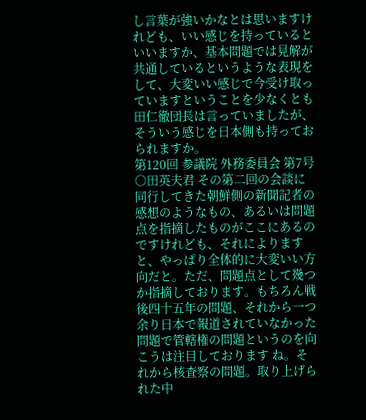し言葉が強いかなとは思いますけれども、いい感じを持っているといいますか、基本問題では見解が共通しているというような表現をして、大変いい感じで今受け取っていますということを少なくとも田仁徹団長は言っていましたが、そういう感じを日本側も持っておられますか。
第120回 参議院 外務委員会 第7号
○田英夫君 その第二回の会談に同行してきた朝鮮側の新聞記者の感想のようなもの、あるいは問題点を指摘したものがここにあるのですけれども、それによりますと、やっぱり全体的に大変いい方向だと。ただ、問題点として幾つか指摘しております。もちろん戦後四十五年の問題、それから一つ余り日本で報道されていなかった問題で管轄権の問題というのを向こうは注目しております ね。それから核査察の問題。取り上げられた中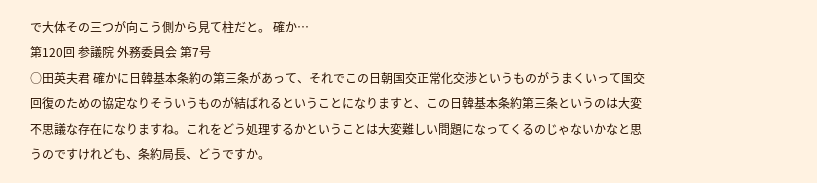で大体その三つが向こう側から見て柱だと。 確か…
第120回 参議院 外務委員会 第7号
○田英夫君 確かに日韓基本条約の第三条があって、それでこの日朝国交正常化交渉というものがうまくいって国交回復のための協定なりそういうものが結ばれるということになりますと、この日韓基本条約第三条というのは大変不思議な存在になりますね。これをどう処理するかということは大変難しい問題になってくるのじゃないかなと思うのですけれども、条約局長、どうですか。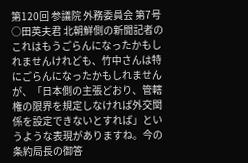第120回 参議院 外務委員会 第7号
○田英夫君 北朝鮮側の新聞記者のこれはもうごらんになったかもしれませんけれども、竹中さんは特にごらんになったかもしれませんが、「日本側の主張どおり、管轄権の限界を規定しなければ外交関係を設定できないとすれば」というような表現がありますね。今の条約局長の御答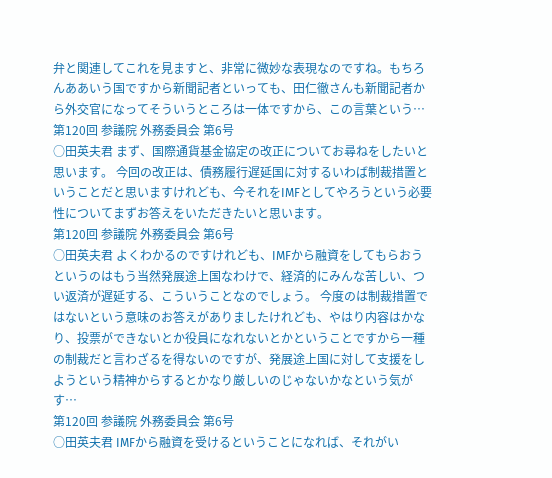弁と関連してこれを見ますと、非常に微妙な表現なのですね。もちろんああいう国ですから新聞記者といっても、田仁徹さんも新聞記者から外交官になってそういうところは一体ですから、この言葉という…
第120回 参議院 外務委員会 第6号
○田英夫君 まず、国際通貨基金協定の改正についてお尋ねをしたいと思います。 今回の改正は、債務履行遅延国に対するいわば制裁措置ということだと思いますけれども、今それをIMFとしてやろうという必要性についてまずお答えをいただきたいと思います。
第120回 参議院 外務委員会 第6号
○田英夫君 よくわかるのですけれども、IMFから融資をしてもらおうというのはもう当然発展途上国なわけで、経済的にみんな苦しい、つい返済が遅延する、こういうことなのでしょう。 今度のは制裁措置ではないという意味のお答えがありましたけれども、やはり内容はかなり、投票ができないとか役員になれないとかということですから一種の制裁だと言わざるを得ないのですが、発展途上国に対して支援をしようという精神からするとかなり厳しいのじゃないかなという気がす…
第120回 参議院 外務委員会 第6号
○田英夫君 IMFから融資を受けるということになれば、それがい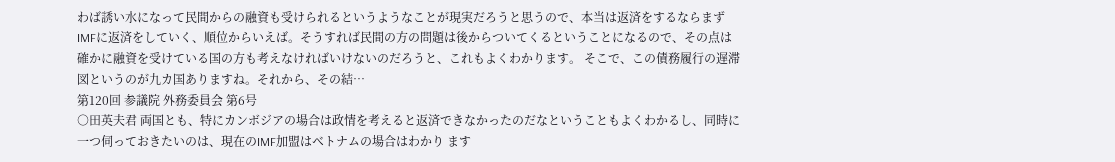わば誘い水になって民間からの融資も受けられるというようなことが現実だろうと思うので、本当は返済をするならまずIMFに返済をしていく、順位からいえば。そうすれば民間の方の問題は後からついてくるということになるので、その点は確かに融資を受けている国の方も考えなければいけないのだろうと、これもよくわかります。 そこで、この債務履行の遅滞図というのが九カ国ありますね。それから、その結…
第120回 参議院 外務委員会 第6号
○田英夫君 両国とも、特にカンボジアの場合は政情を考えると返済できなかったのだなということもよくわかるし、同時に一つ伺っておきたいのは、現在のIMF加盟はベトナムの場合はわかり ます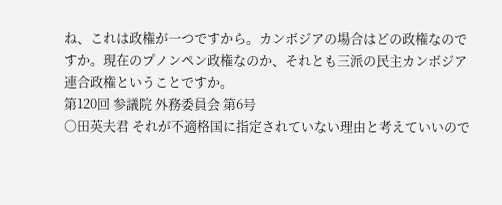ね、これは政権が一つですから。カンボジアの場合はどの政権なのですか。現在のプノンペン政権なのか、それとも三派の民主カンボジア連合政権ということですか。
第120回 参議院 外務委員会 第6号
○田英夫君 それが不適格国に指定されていない理由と考えていいので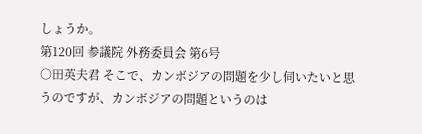しょうか。
第120回 参議院 外務委員会 第6号
○田英夫君 そこで、カンボジアの問題を少し伺いたいと思うのですが、カンボジアの問題というのは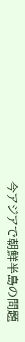今アジアで朝鮮半島の問題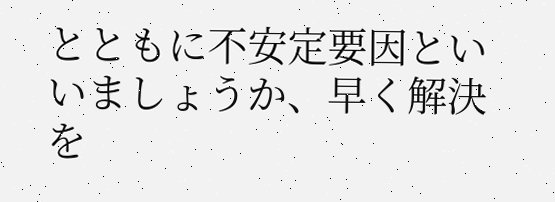とともに不安定要因といいましょうか、早く解決を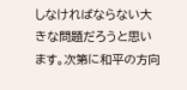しなければならない大きな問題だろうと思います。次第に和平の方向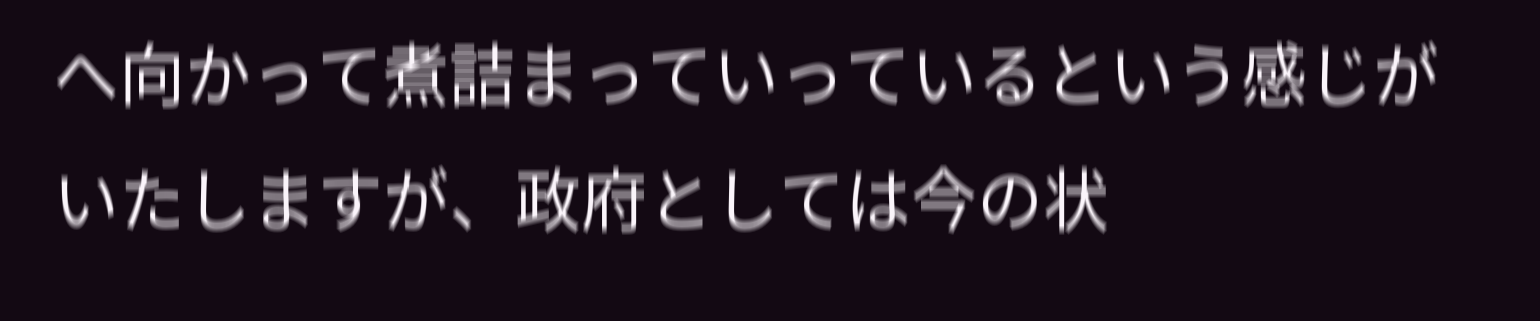へ向かって煮詰まっていっているという感じがいたしますが、政府としては今の状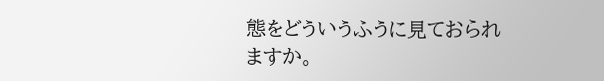態をどういうふうに見ておられますか。